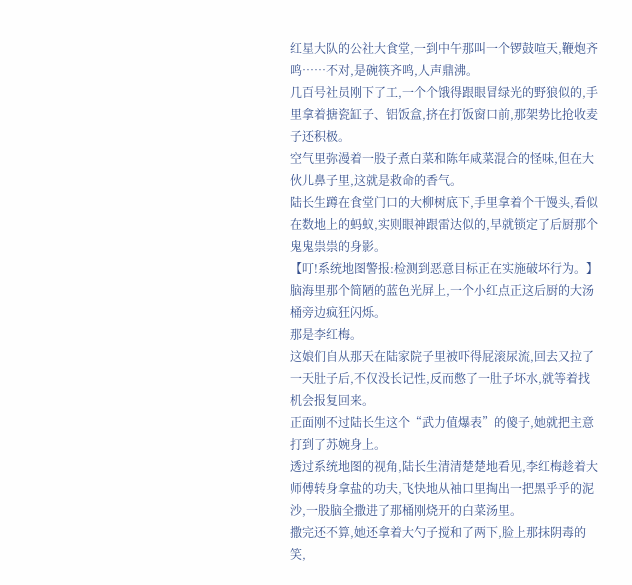红星大队的公社大食堂,一到中午那叫一个锣鼓喧天,鞭炮齐鸣……不对,是碗筷齐鸣,人声鼎沸。
几百号社员刚下了工,一个个饿得跟眼冒绿光的野狼似的,手里拿着搪瓷缸子、铝饭盒,挤在打饭窗口前,那架势比抢收麦子还积极。
空气里弥漫着一股子煮白菜和陈年咸菜混合的怪味,但在大伙儿鼻子里,这就是救命的香气。
陆长生蹲在食堂门口的大柳树底下,手里拿着个干馒头,看似在数地上的蚂蚁,实则眼神跟雷达似的,早就锁定了后厨那个鬼鬼祟祟的身影。
【叮!系统地图警报:检测到恶意目标正在实施破坏行为。】
脑海里那个简陋的蓝色光屏上,一个小红点正这后厨的大汤桶旁边疯狂闪烁。
那是李红梅。
这娘们自从那天在陆家院子里被吓得屁滚尿流,回去又拉了一天肚子后,不仅没长记性,反而憋了一肚子坏水,就等着找机会报复回来。
正面刚不过陆长生这个“武力值爆表”的傻子,她就把主意打到了苏婉身上。
透过系统地图的视角,陆长生清清楚楚地看见,李红梅趁着大师傅转身拿盐的功夫,飞快地从袖口里掏出一把黑乎乎的泥沙,一股脑全撒进了那桶刚烧开的白菜汤里。
撒完还不算,她还拿着大勺子搅和了两下,脸上那抹阴毒的笑,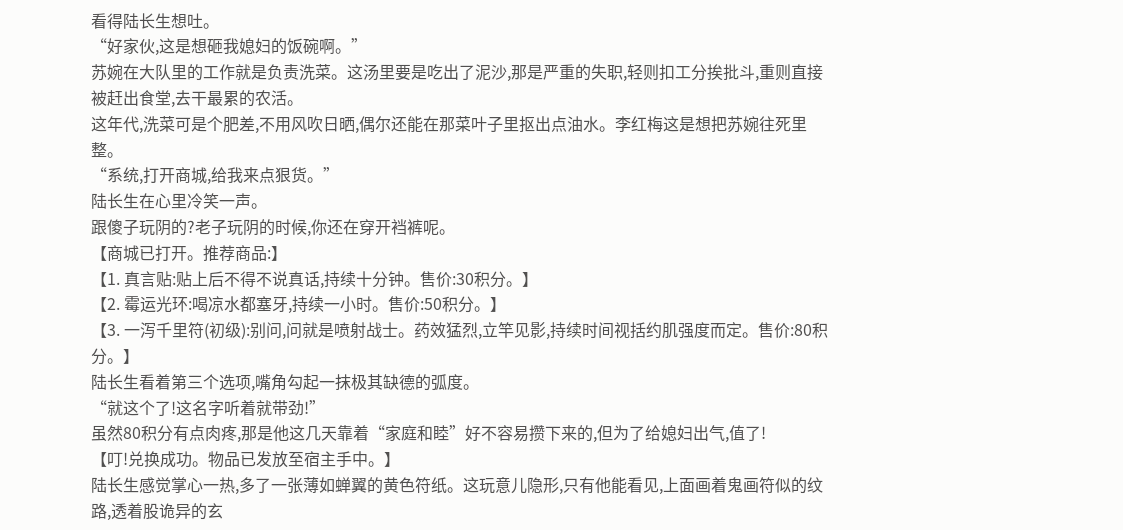看得陆长生想吐。
“好家伙,这是想砸我媳妇的饭碗啊。”
苏婉在大队里的工作就是负责洗菜。这汤里要是吃出了泥沙,那是严重的失职,轻则扣工分挨批斗,重则直接被赶出食堂,去干最累的农活。
这年代,洗菜可是个肥差,不用风吹日晒,偶尔还能在那菜叶子里抠出点油水。李红梅这是想把苏婉往死里整。
“系统,打开商城,给我来点狠货。”
陆长生在心里冷笑一声。
跟傻子玩阴的?老子玩阴的时候,你还在穿开裆裤呢。
【商城已打开。推荐商品:】
【1. 真言贴:贴上后不得不说真话,持续十分钟。售价:30积分。】
【2. 霉运光环:喝凉水都塞牙,持续一小时。售价:50积分。】
【3. 一泻千里符(初级):别问,问就是喷射战士。药效猛烈,立竿见影,持续时间视括约肌强度而定。售价:80积分。】
陆长生看着第三个选项,嘴角勾起一抹极其缺德的弧度。
“就这个了!这名字听着就带劲!”
虽然80积分有点肉疼,那是他这几天靠着“家庭和睦”好不容易攒下来的,但为了给媳妇出气,值了!
【叮!兑换成功。物品已发放至宿主手中。】
陆长生感觉掌心一热,多了一张薄如蝉翼的黄色符纸。这玩意儿隐形,只有他能看见,上面画着鬼画符似的纹路,透着股诡异的玄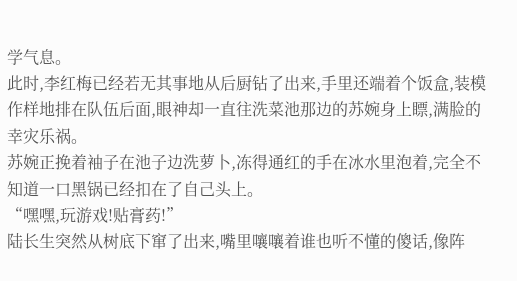学气息。
此时,李红梅已经若无其事地从后厨钻了出来,手里还端着个饭盒,装模作样地排在队伍后面,眼神却一直往洗菜池那边的苏婉身上瞟,满脸的幸灾乐祸。
苏婉正挽着袖子在池子边洗萝卜,冻得通红的手在冰水里泡着,完全不知道一口黑锅已经扣在了自己头上。
“嘿嘿,玩游戏!贴膏药!”
陆长生突然从树底下窜了出来,嘴里嚷嚷着谁也听不懂的傻话,像阵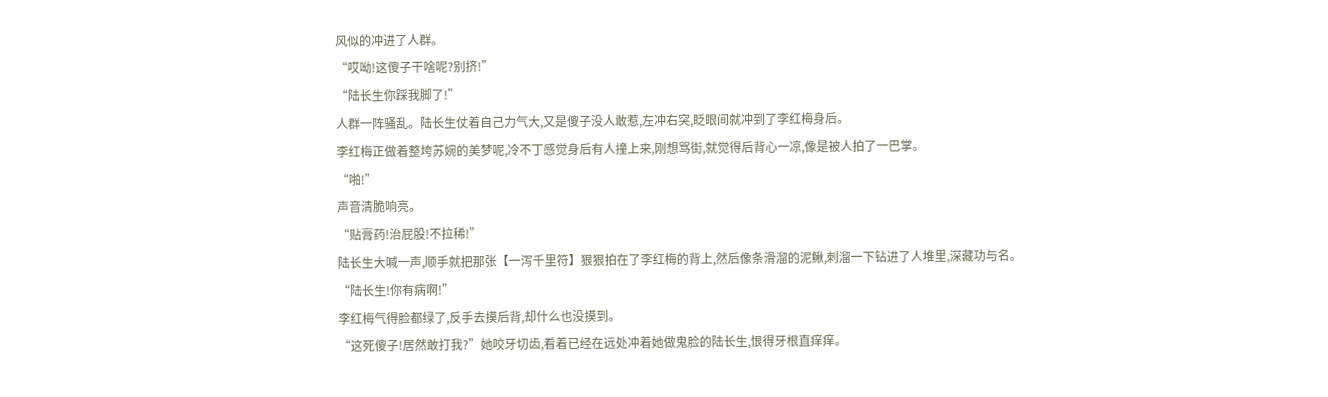风似的冲进了人群。
“哎呦!这傻子干啥呢?别挤!”
“陆长生你踩我脚了!”
人群一阵骚乱。陆长生仗着自己力气大,又是傻子没人敢惹,左冲右突,眨眼间就冲到了李红梅身后。
李红梅正做着整垮苏婉的美梦呢,冷不丁感觉身后有人撞上来,刚想骂街,就觉得后背心一凉,像是被人拍了一巴掌。
“啪!”
声音清脆响亮。
“贴膏药!治屁股!不拉稀!”
陆长生大喊一声,顺手就把那张【一泻千里符】狠狠拍在了李红梅的背上,然后像条滑溜的泥鳅,刺溜一下钻进了人堆里,深藏功与名。
“陆长生!你有病啊!”
李红梅气得脸都绿了,反手去摸后背,却什么也没摸到。
“这死傻子!居然敢打我?”她咬牙切齿,看着已经在远处冲着她做鬼脸的陆长生,恨得牙根直痒痒。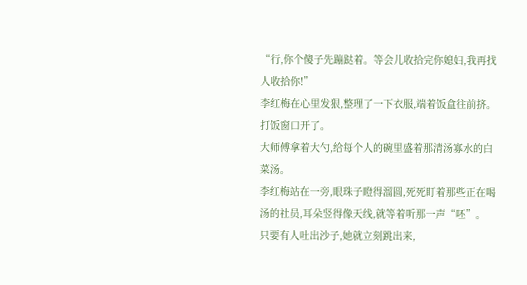“行,你个傻子先蹦跶着。等会儿收拾完你媳妇,我再找人收拾你!”
李红梅在心里发狠,整理了一下衣服,端着饭盒往前挤。
打饭窗口开了。
大师傅拿着大勺,给每个人的碗里盛着那清汤寡水的白菜汤。
李红梅站在一旁,眼珠子瞪得溜圆,死死盯着那些正在喝汤的社员,耳朵竖得像天线,就等着听那一声“呸”。
只要有人吐出沙子,她就立刻跳出来,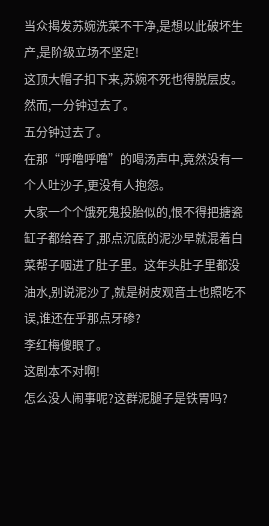当众揭发苏婉洗菜不干净,是想以此破坏生产,是阶级立场不坚定!
这顶大帽子扣下来,苏婉不死也得脱层皮。
然而,一分钟过去了。
五分钟过去了。
在那“呼噜呼噜”的喝汤声中,竟然没有一个人吐沙子,更没有人抱怨。
大家一个个饿死鬼投胎似的,恨不得把搪瓷缸子都给吞了,那点沉底的泥沙早就混着白菜帮子咽进了肚子里。这年头肚子里都没油水,别说泥沙了,就是树皮观音土也照吃不误,谁还在乎那点牙碜?
李红梅傻眼了。
这剧本不对啊!
怎么没人闹事呢?这群泥腿子是铁胃吗?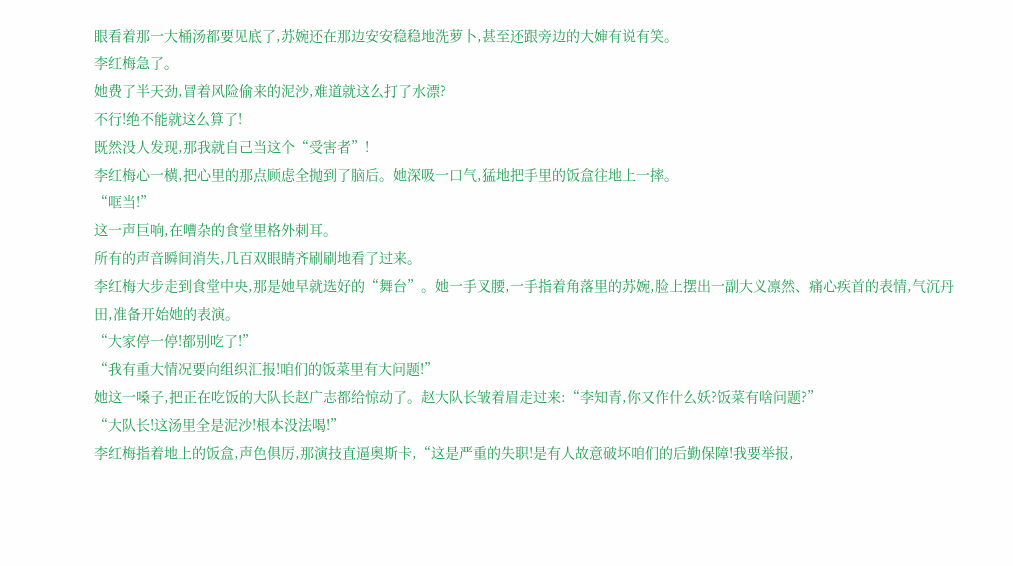眼看着那一大桶汤都要见底了,苏婉还在那边安安稳稳地洗萝卜,甚至还跟旁边的大婶有说有笑。
李红梅急了。
她费了半天劲,冒着风险偷来的泥沙,难道就这么打了水漂?
不行!绝不能就这么算了!
既然没人发现,那我就自己当这个“受害者”!
李红梅心一横,把心里的那点顾虑全抛到了脑后。她深吸一口气,猛地把手里的饭盒往地上一摔。
“哐当!”
这一声巨响,在嘈杂的食堂里格外刺耳。
所有的声音瞬间消失,几百双眼睛齐刷刷地看了过来。
李红梅大步走到食堂中央,那是她早就选好的“舞台”。她一手叉腰,一手指着角落里的苏婉,脸上摆出一副大义凛然、痛心疾首的表情,气沉丹田,准备开始她的表演。
“大家停一停!都别吃了!”
“我有重大情况要向组织汇报!咱们的饭菜里有大问题!”
她这一嗓子,把正在吃饭的大队长赵广志都给惊动了。赵大队长皱着眉走过来:“李知青,你又作什么妖?饭菜有啥问题?”
“大队长!这汤里全是泥沙!根本没法喝!”
李红梅指着地上的饭盒,声色俱厉,那演技直逼奥斯卡,“这是严重的失职!是有人故意破坏咱们的后勤保障!我要举报,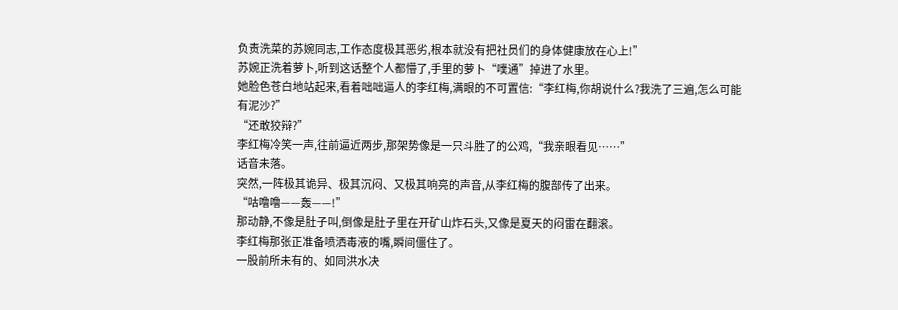负责洗菜的苏婉同志,工作态度极其恶劣,根本就没有把社员们的身体健康放在心上!”
苏婉正洗着萝卜,听到这话整个人都懵了,手里的萝卜“噗通”掉进了水里。
她脸色苍白地站起来,看着咄咄逼人的李红梅,满眼的不可置信:“李红梅,你胡说什么?我洗了三遍,怎么可能有泥沙?”
“还敢狡辩?”
李红梅冷笑一声,往前逼近两步,那架势像是一只斗胜了的公鸡,“我亲眼看见……”
话音未落。
突然,一阵极其诡异、极其沉闷、又极其响亮的声音,从李红梅的腹部传了出来。
“咕噜噜——轰——!”
那动静,不像是肚子叫,倒像是肚子里在开矿山炸石头,又像是夏天的闷雷在翻滚。
李红梅那张正准备喷洒毒液的嘴,瞬间僵住了。
一股前所未有的、如同洪水决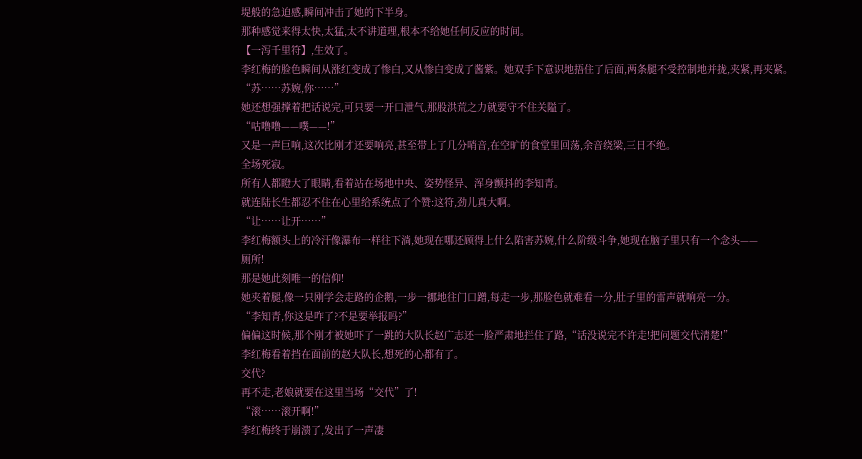堤般的急迫感,瞬间冲击了她的下半身。
那种感觉来得太快,太猛,太不讲道理,根本不给她任何反应的时间。
【一泻千里符】,生效了。
李红梅的脸色瞬间从涨红变成了惨白,又从惨白变成了酱紫。她双手下意识地捂住了后面,两条腿不受控制地并拢,夹紧,再夹紧。
“苏……苏婉,你……”
她还想强撑着把话说完,可只要一开口泄气,那股洪荒之力就要守不住关隘了。
“咕噜噜——噗——!”
又是一声巨响,这次比刚才还要响亮,甚至带上了几分哨音,在空旷的食堂里回荡,余音绕梁,三日不绝。
全场死寂。
所有人都瞪大了眼睛,看着站在场地中央、姿势怪异、浑身颤抖的李知青。
就连陆长生都忍不住在心里给系统点了个赞:这符,劲儿真大啊。
“让……让开……”
李红梅额头上的冷汗像瀑布一样往下淌,她现在哪还顾得上什么陷害苏婉,什么阶级斗争,她现在脑子里只有一个念头——
厕所!
那是她此刻唯一的信仰!
她夹着腿,像一只刚学会走路的企鹅,一步一挪地往门口蹭,每走一步,那脸色就难看一分,肚子里的雷声就响亮一分。
“李知青,你这是咋了?不是要举报吗?”
偏偏这时候,那个刚才被她吓了一跳的大队长赵广志还一脸严肃地拦住了路,“话没说完不许走!把问题交代清楚!”
李红梅看着挡在面前的赵大队长,想死的心都有了。
交代?
再不走,老娘就要在这里当场“交代”了!
“滚……滚开啊!”
李红梅终于崩溃了,发出了一声凄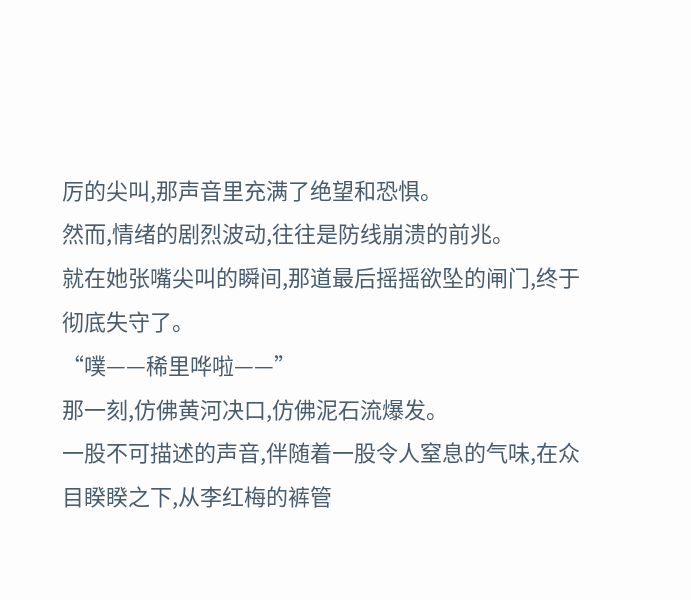厉的尖叫,那声音里充满了绝望和恐惧。
然而,情绪的剧烈波动,往往是防线崩溃的前兆。
就在她张嘴尖叫的瞬间,那道最后摇摇欲坠的闸门,终于彻底失守了。
“噗——稀里哗啦——”
那一刻,仿佛黄河决口,仿佛泥石流爆发。
一股不可描述的声音,伴随着一股令人窒息的气味,在众目睽睽之下,从李红梅的裤管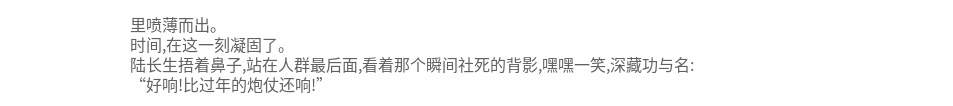里喷薄而出。
时间,在这一刻凝固了。
陆长生捂着鼻子,站在人群最后面,看着那个瞬间社死的背影,嘿嘿一笑,深藏功与名:
“好响!比过年的炮仗还响!”